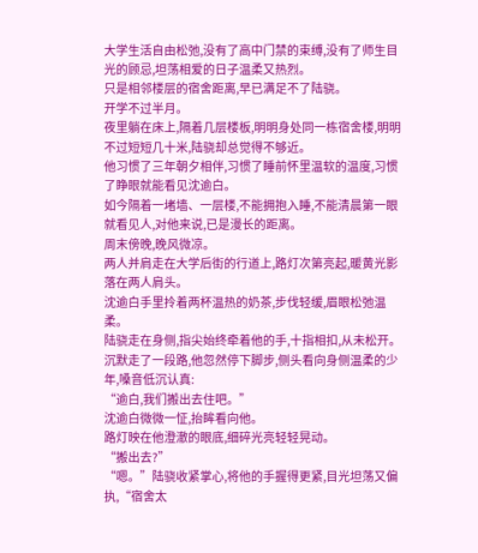大学生活自由松弛,没有了高中门禁的束缚,没有了师生目光的顾忌,坦荡相爱的日子温柔又热烈。
只是相邻楼层的宿舍距离,早已满足不了陆骁。
开学不过半月。
夜里躺在床上,隔着几层楼板,明明身处同一栋宿舍楼,明明不过短短几十米,陆骁却总觉得不够近。
他习惯了三年朝夕相伴,习惯了睡前怀里温软的温度,习惯了睁眼就能看见沈逾白。
如今隔着一堵墙、一层楼,不能拥抱入睡,不能清晨第一眼就看见人,对他来说,已是漫长的距离。
周末傍晚,晚风微凉。
两人并肩走在大学后街的行道上,路灯次第亮起,暖黄光影落在两人肩头。
沈逾白手里拎着两杯温热的奶茶,步伐轻缓,眉眼松弛温柔。
陆骁走在身侧,指尖始终牵着他的手,十指相扣,从未松开。
沉默走了一段路,他忽然停下脚步,侧头看向身侧温柔的少年,嗓音低沉认真:
“逾白,我们搬出去住吧。”
沈逾白微微一怔,抬眸看向他。
路灯映在他澄澈的眼底,细碎光亮轻轻晃动。
“搬出去?”
“嗯。”陆骁收紧掌心,将他的手握得更紧,目光坦荡又偏执,“宿舍太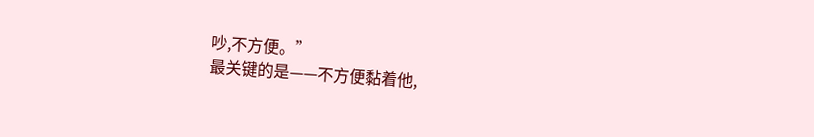吵,不方便。”
最关键的是——不方便黏着他,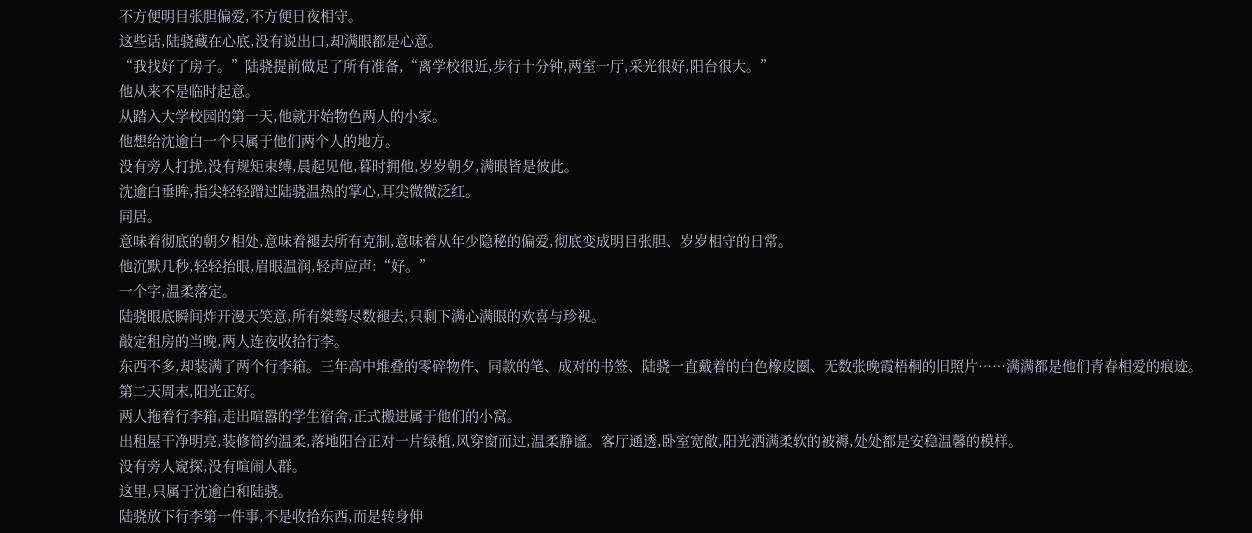不方便明目张胆偏爱,不方便日夜相守。
这些话,陆骁藏在心底,没有说出口,却满眼都是心意。
“我找好了房子。”陆骁提前做足了所有准备,“离学校很近,步行十分钟,两室一厅,采光很好,阳台很大。”
他从来不是临时起意。
从踏入大学校园的第一天,他就开始物色两人的小家。
他想给沈逾白一个只属于他们两个人的地方。
没有旁人打扰,没有规矩束缚,晨起见他,暮时拥他,岁岁朝夕,满眼皆是彼此。
沈逾白垂眸,指尖轻轻蹭过陆骁温热的掌心,耳尖微微泛红。
同居。
意味着彻底的朝夕相处,意味着褪去所有克制,意味着从年少隐秘的偏爱,彻底变成明目张胆、岁岁相守的日常。
他沉默几秒,轻轻抬眼,眉眼温润,轻声应声:“好。”
一个字,温柔落定。
陆骁眼底瞬间炸开漫天笑意,所有桀骜尽数褪去,只剩下满心满眼的欢喜与珍视。
敲定租房的当晚,两人连夜收拾行李。
东西不多,却装满了两个行李箱。三年高中堆叠的零碎物件、同款的笔、成对的书签、陆骁一直戴着的白色橡皮圈、无数张晚霞梧桐的旧照片……满满都是他们青春相爱的痕迹。
第二天周末,阳光正好。
两人拖着行李箱,走出喧嚣的学生宿舍,正式搬进属于他们的小窝。
出租屋干净明亮,装修简约温柔,落地阳台正对一片绿植,风穿窗而过,温柔静谧。客厅通透,卧室宽敞,阳光洒满柔软的被褥,处处都是安稳温馨的模样。
没有旁人窥探,没有喧闹人群。
这里,只属于沈逾白和陆骁。
陆骁放下行李第一件事,不是收拾东西,而是转身伸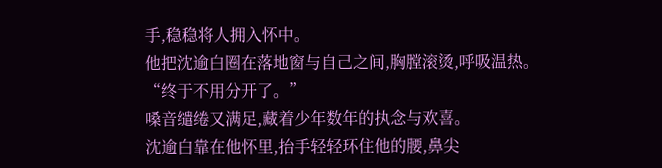手,稳稳将人拥入怀中。
他把沈逾白圈在落地窗与自己之间,胸膛滚烫,呼吸温热。
“终于不用分开了。”
嗓音缱绻又满足,藏着少年数年的执念与欢喜。
沈逾白靠在他怀里,抬手轻轻环住他的腰,鼻尖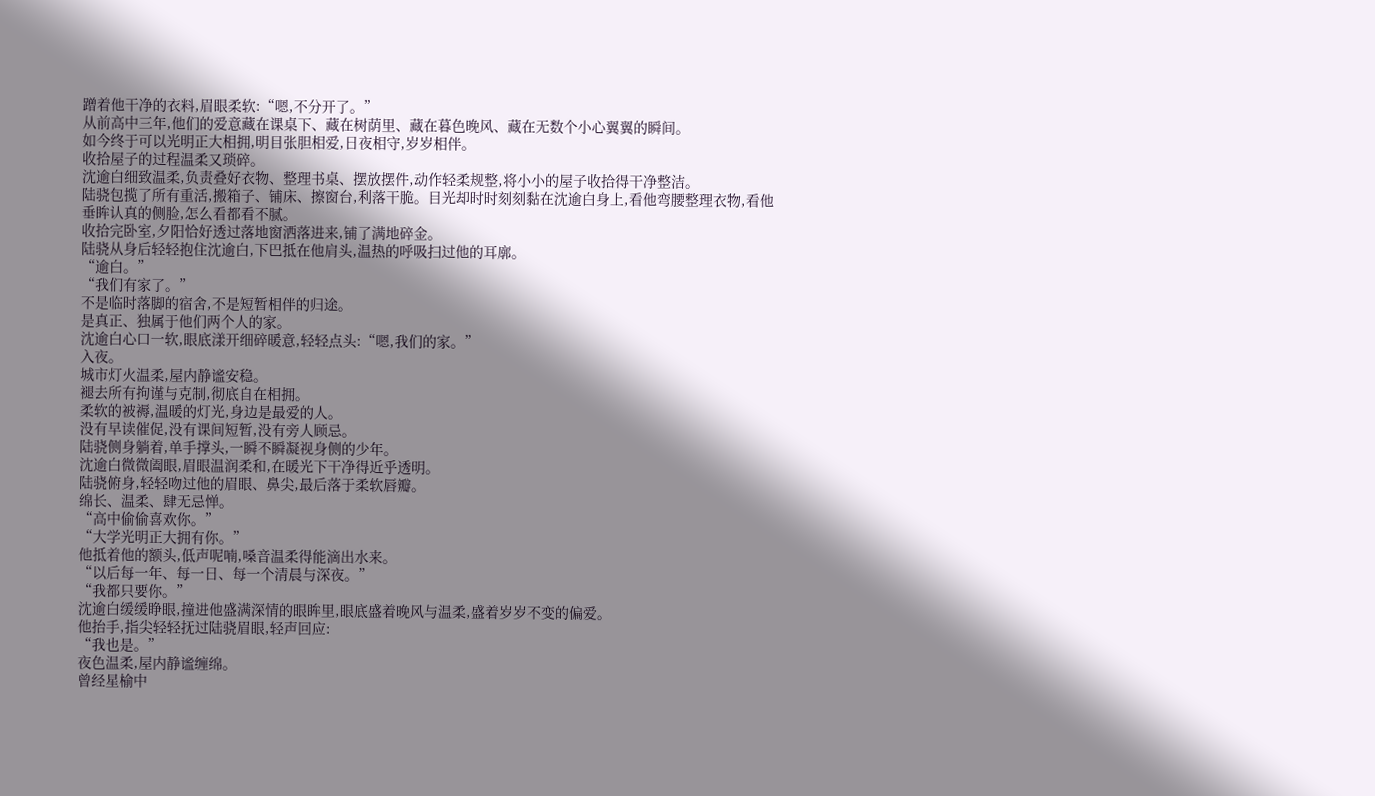蹭着他干净的衣料,眉眼柔软:“嗯,不分开了。”
从前高中三年,他们的爱意藏在课桌下、藏在树荫里、藏在暮色晚风、藏在无数个小心翼翼的瞬间。
如今终于可以光明正大相拥,明目张胆相爱,日夜相守,岁岁相伴。
收拾屋子的过程温柔又琐碎。
沈逾白细致温柔,负责叠好衣物、整理书桌、摆放摆件,动作轻柔规整,将小小的屋子收拾得干净整洁。
陆骁包揽了所有重活,搬箱子、铺床、擦窗台,利落干脆。目光却时时刻刻黏在沈逾白身上,看他弯腰整理衣物,看他垂眸认真的侧脸,怎么看都看不腻。
收拾完卧室,夕阳恰好透过落地窗洒落进来,铺了满地碎金。
陆骁从身后轻轻抱住沈逾白,下巴抵在他肩头,温热的呼吸扫过他的耳廓。
“逾白。”
“我们有家了。”
不是临时落脚的宿舍,不是短暂相伴的归途。
是真正、独属于他们两个人的家。
沈逾白心口一软,眼底漾开细碎暖意,轻轻点头:“嗯,我们的家。”
入夜。
城市灯火温柔,屋内静谧安稳。
褪去所有拘谨与克制,彻底自在相拥。
柔软的被褥,温暖的灯光,身边是最爱的人。
没有早读催促,没有课间短暂,没有旁人顾忌。
陆骁侧身躺着,单手撑头,一瞬不瞬凝视身侧的少年。
沈逾白微微阖眼,眉眼温润柔和,在暖光下干净得近乎透明。
陆骁俯身,轻轻吻过他的眉眼、鼻尖,最后落于柔软唇瓣。
绵长、温柔、肆无忌惮。
“高中偷偷喜欢你。”
“大学光明正大拥有你。”
他抵着他的额头,低声呢喃,嗓音温柔得能滴出水来。
“以后每一年、每一日、每一个清晨与深夜。”
“我都只要你。”
沈逾白缓缓睁眼,撞进他盛满深情的眼眸里,眼底盛着晚风与温柔,盛着岁岁不变的偏爱。
他抬手,指尖轻轻抚过陆骁眉眼,轻声回应:
“我也是。”
夜色温柔,屋内静谧缠绵。
曾经星榆中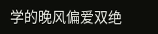学的晚风偏爱双绝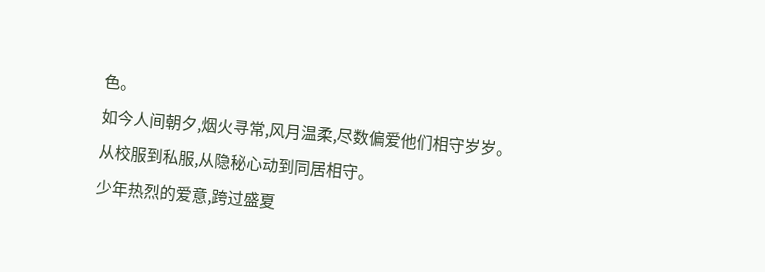色。
如今人间朝夕,烟火寻常,风月温柔,尽数偏爱他们相守岁岁。
从校服到私服,从隐秘心动到同居相守。
少年热烈的爱意,跨过盛夏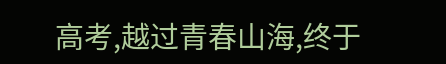高考,越过青春山海,终于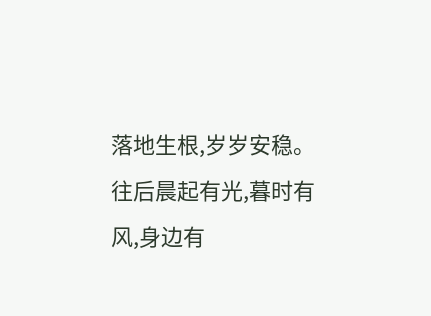落地生根,岁岁安稳。
往后晨起有光,暮时有风,身边有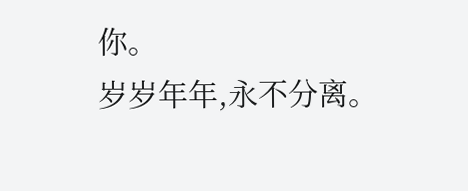你。
岁岁年年,永不分离。